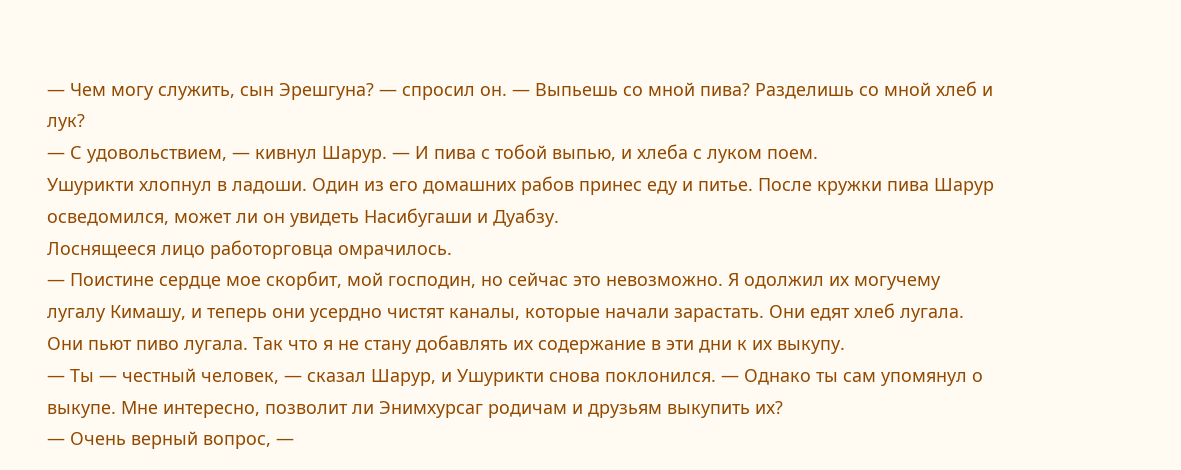— Чем могу служить, сын Эрешгуна? — спросил он. — Выпьешь со мной пива? Разделишь со мной хлеб и лук?
— С удовольствием, — кивнул Шарур. — И пива с тобой выпью, и хлеба с луком поем.
Ушурикти хлопнул в ладоши. Один из его домашних рабов принес еду и питье. После кружки пива Шарур осведомился, может ли он увидеть Насибугаши и Дуабзу.
Лоснящееся лицо работорговца омрачилось.
— Поистине сердце мое скорбит, мой господин, но сейчас это невозможно. Я одолжил их могучему лугалу Кимашу, и теперь они усердно чистят каналы, которые начали зарастать. Они едят хлеб лугала. Они пьют пиво лугала. Так что я не стану добавлять их содержание в эти дни к их выкупу.
— Ты — честный человек, — сказал Шарур, и Ушурикти снова поклонился. — Однако ты сам упомянул о выкупе. Мне интересно, позволит ли Энимхурсаг родичам и друзьям выкупить их?
— Очень верный вопрос, —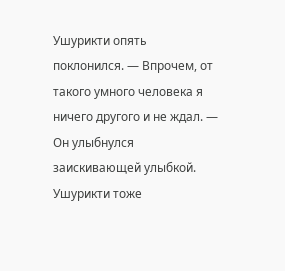Ушурикти опять поклонился. — Впрочем, от такого умного человека я ничего другого и не ждал. — Он улыбнулся заискивающей улыбкой. Ушурикти тоже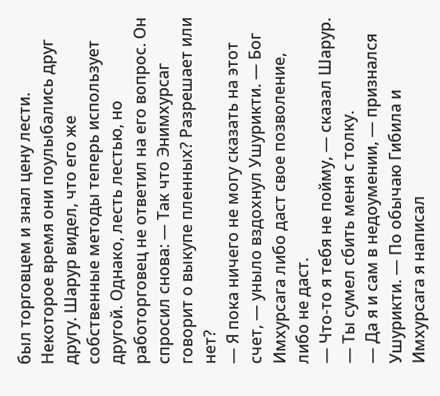был торговцем и знал цену лести.
Некоторое время они поулыбались друг другу. Шарур видел, что его же собственные методы теперь использует другой. Однако, лесть лестью, но работорговец не ответил на его вопрос. Он спросил снова: — Так что Энимхурсаг говорит о выкупе пленных? Разрешает или нет?
— Я пока ничего не могу сказать на этот счет, — уныло вздохнул Ушурикти. — Бог Имхурсага либо даст свое позволение, либо не даст.
— Что-то я тебя не пойму, — сказал Шарур. — Ты сумел сбить меня с толку.
— Да я и сам в недоумении, — признался Ушурикти. — По обычаю Гибила и Имхурсага я написал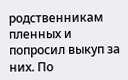родственникам пленных и попросил выкуп за них. По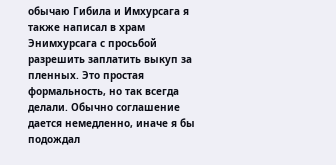обычаю Гибила и Имхурсага я также написал в храм Энимхурсага с просьбой разрешить заплатить выкуп за пленных. Это простая формальность, но так всегда делали. Обычно соглашение дается немедленно, иначе я бы подождал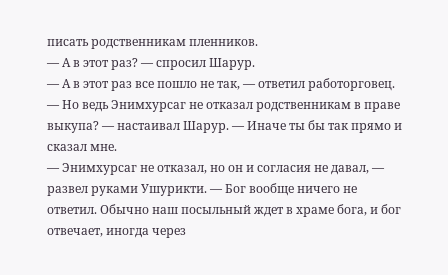писать родственникам пленников.
— А в этот раз? — спросил Шарур.
— А в этот раз все пошло не так, — ответил работорговец.
— Но ведь Энимхурсаг не отказал родственникам в праве выкупа? — настаивал Шарур. — Иначе ты бы так прямо и сказал мне.
— Энимхурсаг не отказал, но он и согласия не давал, — развел руками Ушурикти. — Бог вообще ничего не ответил. Обычно наш посыльный ждет в храме бога, и бог отвечает, иногда через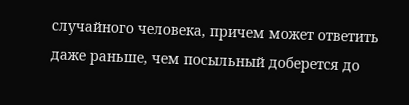случайного человека, причем может ответить даже раньше, чем посыльный доберется до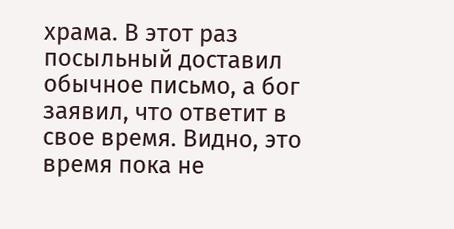храма. В этот раз посыльный доставил обычное письмо, а бог заявил, что ответит в свое время. Видно, это время пока не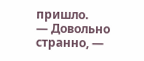пришло.
— Довольно странно, —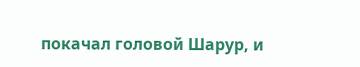покачал головой Шарур, и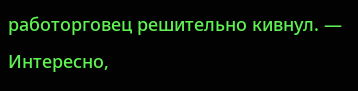работорговец решительно кивнул. — Интересно,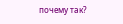почему так?